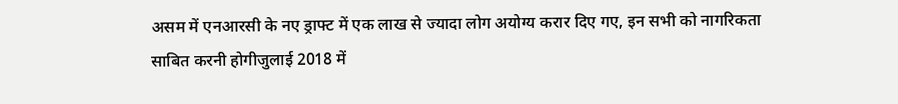असम में एनआरसी के नए ड्राफ्ट में एक लाख से ज्यादा लोग अयोग्य करार दिए गए, इन सभी को नागरिकता साबित करनी होगीजुलाई 2018 में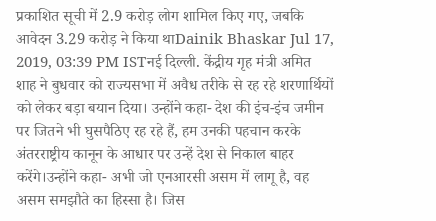प्रकाशित सूची में 2.9 करोड़ लोग शामिल किए गए, जबकि आवेदन 3.29 करोड़ ने किया थाDainik Bhaskar Jul 17, 2019, 03:39 PM ISTनई दिल्ली. केंद्रीय गृह मंत्री अमित शाह ने बुधवार को राज्यसभा में अवैध तरीके से रह रहे शरणार्थियों को लेकर बड़ा बयान दिया। उन्होंने कहा- देश की इंच-इंच जमीन पर जितने भी घुसपैठिए रह रहे हैं, हम उनकी पहचान करके अंतरराष्ट्रीय कानून के आधार पर उन्हें देश से निकाल बाहर करेंगे।उन्होंने कहा- अभी जो एनआरसी असम में लागू है, वह असम समझौते का हिस्सा है। जिस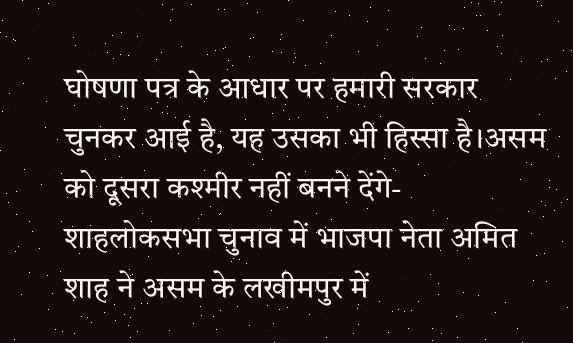घोषणा पत्र के आधार पर हमारी सरकार चुनकर आई है, यह उसका भी हिस्सा है।असम को दूसरा कश्मीर नहीं बनने देंगे- शाहलोकसभा चुनाव में भाजपा नेता अमित शाह ने असम के लखीमपुर में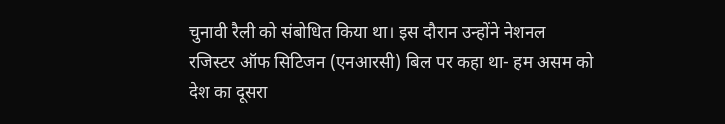चुनावी रैली को संबोधित किया था। इस दौरान उन्होंने नेशनल रजिस्टर ऑफ सिटिजन (एनआरसी) बिल पर कहा था- हम असम को देश का दूसरा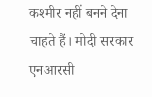कश्मीर नहीं बनने देना चाहते हैं। मोदी सरकार एनआरसी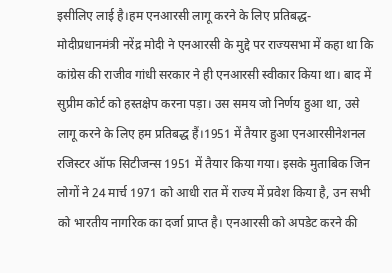इसीलिए लाई है।हम एनआरसी लागू करने के लिए प्रतिबद्ध- मोदीप्रधानमंत्री नरेंद्र मोदी ने एनआरसी के मुद्दे पर राज्यसभा में कहा था कि कांग्रेस की राजीव गांधी सरकार ने ही एनआरसी स्वीकार किया था। बाद में सुप्रीम कोर्ट को हस्तक्षेप करना पड़ा। उस समय जो निर्णय हुआ था, उसे लागू करने के लिए हम प्रतिबद्ध हैं।1951 में तैयार हुआ एनआरसीनेशनल रजिस्टर ऑफ सिटीजन्स 1951 में तैयार किया गया। इसके मुताबिक जिन लोगों ने 24 मार्च 1971 को आधी रात में राज्य में प्रवेश किया है, उन सभी को भारतीय नागरिक का दर्जा प्राप्त है। एनआरसी को अपडेट करने की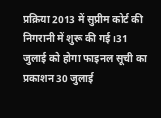प्रक्रिया 2013 में सुप्रीम कोर्ट की निगरानी में शुरू की गई।31 जुलाई को होगा फाइनल सूची का प्रकाशन30 जुलाई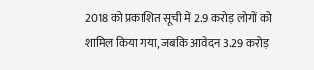2018 को प्रकाशित सूची में 2.9 करोड़ लोगों को शामिल किया गया, जबकि आवेदन 3.29 करोड़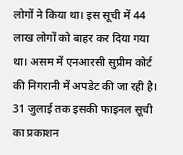लोगों ने किया था। इस सूची में 44 लाख लोगों को बाहर कर दिया गया था। असम में एनआरसी सुप्रीम कोर्ट की निगरानी में अपडेट की जा रही है। 31 जुलाई तक इसकी फाइनल सूची का प्रकाशन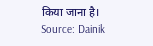किया जाना है।
Source: Dainik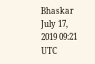Bhaskar July 17, 2019 09:21 UTC